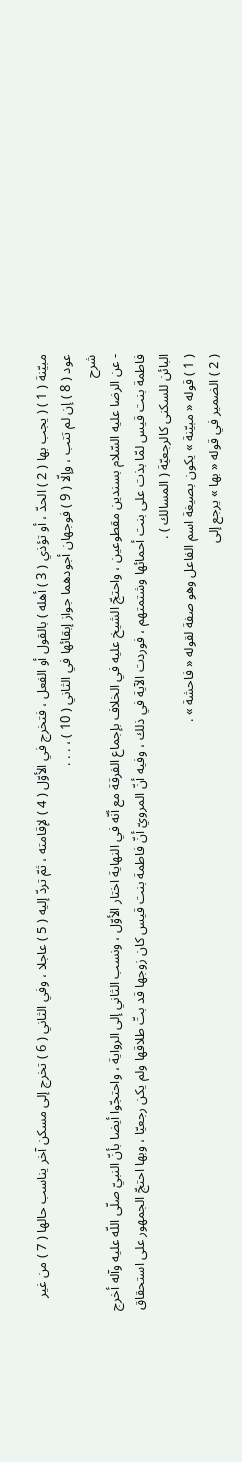مبيّنة ( 1 ) ( يجب بها ( 2 ) الحدّ ، أو تؤذي ( 3 ) أهله ) بالقول أو الفعل ، فتخرج في الأوّل ( 4 ) لإقامته ، ثمّ تردّ إليه ( 5 ) عاجلا ، وفي الثاني ( 6 ) تخرج إلى مسكن آخر يناسب حالها ( 7 ) من غير عود ( 8 ) إن لم تتب ، وإلّا ( 9 ) فوجهان أجودهما جواز إبقائها في الثاني ( 10 ) ، . . .
شرح
- عن الرضا عليه السّلام بسندين مقطوعين ، واحتجّ الشيخ عليه في الخلاف بإجماع الفرقة مع أنّه في النهاية اختار الأوّل ، ونسب الثاني إلى الرواية ، واحتجّوا أيضا بأنّ النبيّ صلّى اللّه عليه وآله أخرج فاطمة بنت قيس لمّا بذت على بنت أحمائها وشتمتهم ، فوردت الآية في ذلك ، وفيه أنّ المرويّ أنّ فاطمة بنت قيس كان زوجها قد بتّ طلاقها ولم يكن رجعيّا ، وبها احتجّ الجمهور على استحقاق البائن للسكنى كالرجعيّة ( المسالك ) .
( 1 ) قوله « مبيّنة » يكون بصيغة اسم الفاعل وهو صفة لقوله « فاحشة » .
( 2 ) الضمير في قوله « بها » يرجع إلى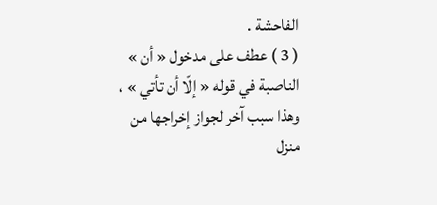الفاحشة .
( 3 ) عطف على مدخول « أن » الناصبة في قوله « إلّا أن تأتي » ، وهذا سبب آخر لجواز إخراجها من منزل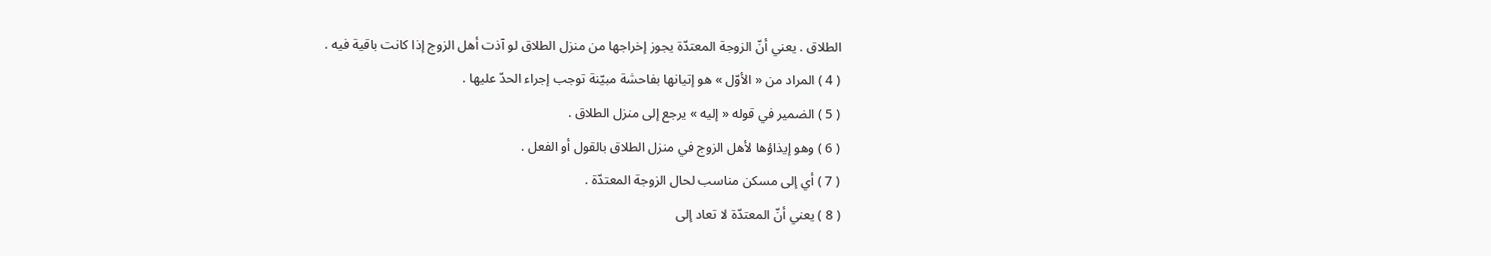الطلاق . يعني أنّ الزوجة المعتدّة يجوز إخراجها من منزل الطلاق لو آذت أهل الزوج إذا كانت باقية فيه .
( 4 ) المراد من « الأوّل » هو إتيانها بفاحشة مبيّنة توجب إجراء الحدّ عليها .
( 5 ) الضمير في قوله « إليه » يرجع إلى منزل الطلاق .
( 6 ) وهو إيذاؤها لأهل الزوج في منزل الطلاق بالقول أو الفعل .
( 7 ) أي إلى مسكن مناسب لحال الزوجة المعتدّة .
( 8 ) يعني أنّ المعتدّة لا تعاد إلى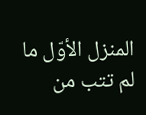المنزل الأوّل ما لم تتب من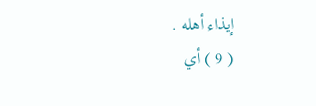إيذاء أهله .
( 9 ) أي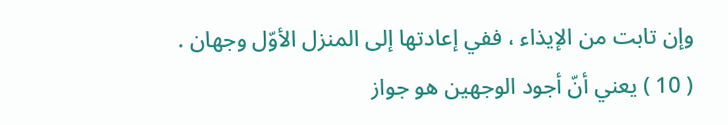وإن تابت من الإيذاء ، ففي إعادتها إلى المنزل الأوّل وجهان .
( 10 ) يعني أنّ أجود الوجهين هو جواز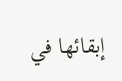إبقائها في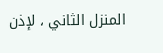المنزل الثاني ، لإذن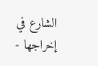الشارع في إخراجها -